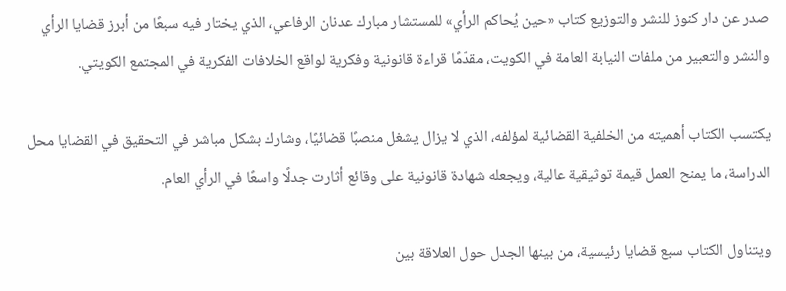صدر عن دار كنوز للنشر والتوزيع كتاب «حين يُحاكم الرأي» للمستشار مبارك عدنان الرفاعي، الذي يختار فيه سبعًا من أبرز قضايا الرأي والنشر والتعبير من ملفات النيابة العامة في الكويت، مقدّمًا قراءة قانونية وفكرية لواقع الخلافات الفكرية في المجتمع الكويتي.

يكتسب الكتاب أهميته من الخلفية القضائية لمؤلفه، الذي لا يزال يشغل منصبًا قضائيًا، وشارك بشكل مباشر في التحقيق في القضايا محل الدراسة، ما يمنح العمل قيمة توثيقية عالية، ويجعله شهادة قانونية على وقائع أثارت جدلًا واسعًا في الرأي العام.

ويتناول الكتاب سبع قضايا رئيسية، من بينها الجدل حول العلاقة بين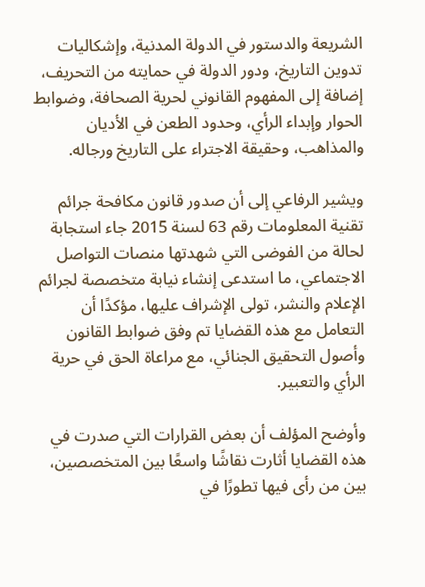الشريعة والدستور في الدولة المدنية، وإشكاليات تدوين التاريخ، ودور الدولة في حمايته من التحريف، إضافة إلى المفهوم القانوني لحرية الصحافة، وضوابط الحوار وإبداء الرأي، وحدود الطعن في الأديان والمذاهب، وحقيقة الاجتراء على التاريخ ورجاله.

ويشير الرفاعي إلى أن صدور قانون مكافحة جرائم تقنية المعلومات رقم 63 لسنة 2015 جاء استجابة لحالة من الفوضى التي شهدتها منصات التواصل الاجتماعي، ما استدعى إنشاء نيابة متخصصة لجرائم الإعلام والنشر، تولى الإشراف عليها، مؤكدًا أن التعامل مع هذه القضايا تم وفق ضوابط القانون وأصول التحقيق الجنائي، مع مراعاة الحق في حرية الرأي والتعبير.

وأوضح المؤلف أن بعض القرارات التي صدرت في هذه القضايا أثارت نقاشًا واسعًا بين المتخصصين، بين من رأى فيها تطورًا في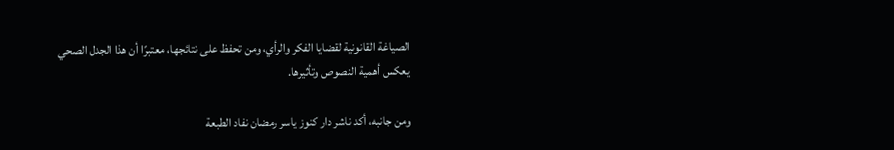الصياغة القانونية لقضايا الفكر والرأي، ومن تحفظ على نتائجها، معتبرًا أن هذا الجدل الصحي يعكس أهمية النصوص وتأثيرها.

ومن جانبه، أكد ناشر دار كنوز ياسر رمضان نفاد الطبعة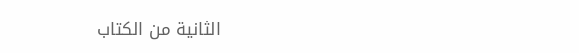الثانية من الكتاب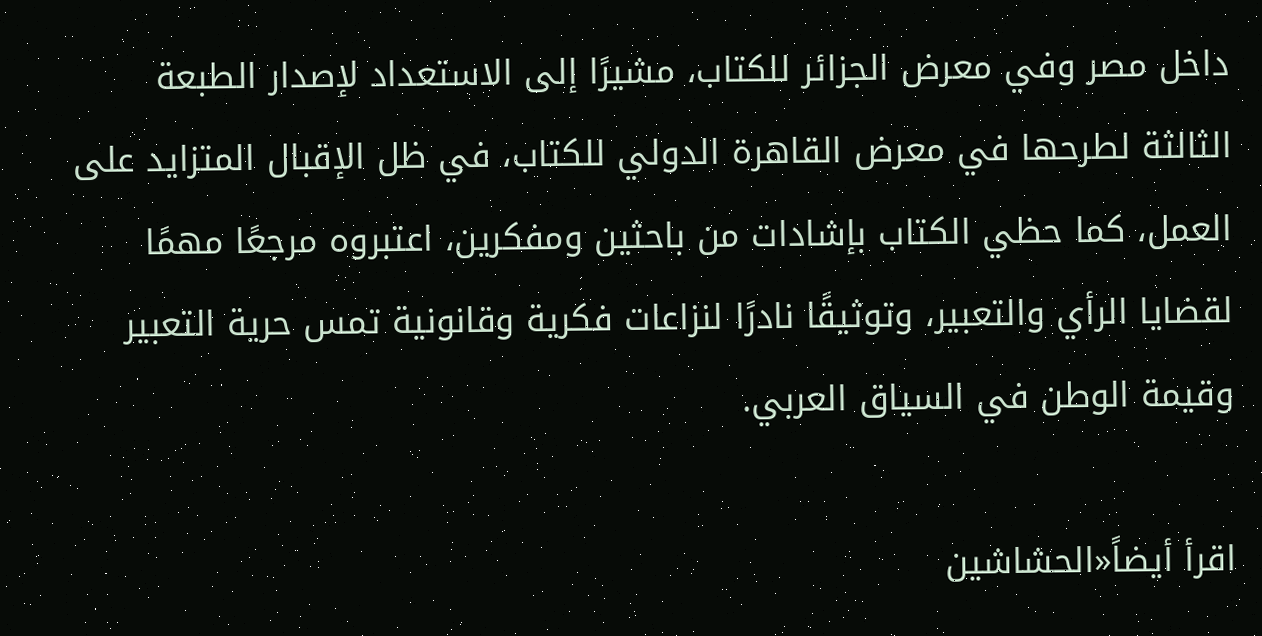داخل مصر وفي معرض الجزائر للكتاب، مشيرًا إلى الاستعداد لإصدار الطبعة الثالثة لطرحها في معرض القاهرة الدولي للكتاب، في ظل الإقبال المتزايد على العمل، كما حظي الكتاب بإشادات من باحثين ومفكرين، اعتبروه مرجعًا مهمًا لقضايا الرأي والتعبير، وتوثيقًا نادرًا لنزاعات فكرية وقانونية تمس حرية التعبير وقيمة الوطن في السياق العربي.

اقرأ أيضاً«الحشاشين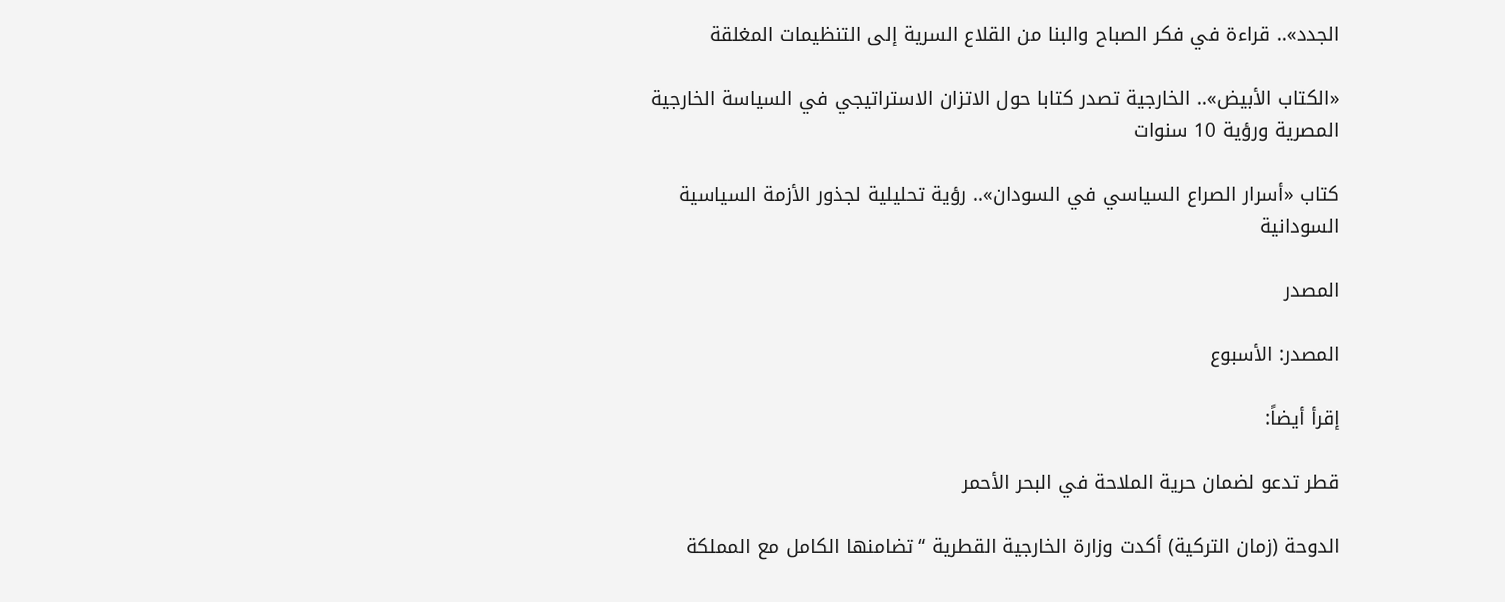الجدد».. قراءة في فكر الصباح والبنا من القلاع السرية إلى التنظيمات المغلقة

«الكتاب الأبيض».. الخارجية تصدر كتابا حول الاتزان الاستراتيجي في السياسة الخارجية المصرية ورؤية 10 سنوات

كتاب «أسرار الصراع السياسي في السودان».. رؤية تحليلية لجذور الأزمة السياسية السودانية

المصدر

المصدر: الأسبوع

إقرأ أيضاً:

قطر تدعو لضمان حرية الملاحة في البحر الأحمر

الدوحة (زمان التركية) أكدت وزارة الخارجية القطرية “تضامنها الكامل مع المملكة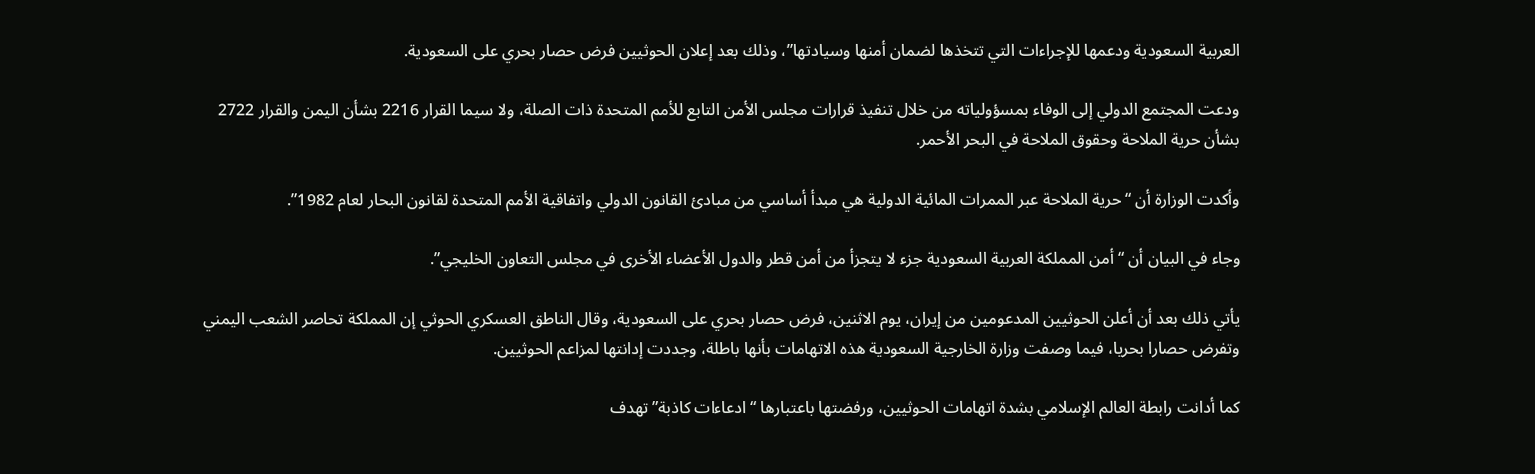العربية السعودية ودعمها للإجراءات التي تتخذها لضمان أمنها وسيادتها”، وذلك بعد إعلان الحوثيين فرض حصار بحري على السعودية.

ودعت المجتمع الدولي إلى الوفاء بمسؤولياته من خلال تنفيذ قرارات مجلس الأمن التابع للأمم المتحدة ذات الصلة، ولا سيما القرار 2216 بشأن اليمن والقرار 2722 بشأن حرية الملاحة وحقوق الملاحة في البحر الأحمر.

وأكدت الوزارة أن “حرية الملاحة عبر الممرات المائية الدولية هي مبدأ أساسي من مبادئ القانون الدولي واتفاقية الأمم المتحدة لقانون البحار لعام 1982”.

وجاء في البيان أن “أمن المملكة العربية السعودية جزء لا يتجزأ من أمن قطر والدول الأعضاء الأخرى في مجلس التعاون الخليجي”.

يأتي ذلك بعد أن أعلن الحوثيين المدعومين من إيران، يوم الاثنين، فرض حصار بحري على السعودية، وقال الناطق العسكري الحوثي إن المملكة تحاصر الشعب اليمني وتفرض حصارا بحريا، فيما وصفت وزارة الخارجية السعودية هذه الاتهامات بأنها باطلة، وجددت إدانتها لمزاعم الحوثيين.

كما أدانت رابطة العالم الإسلامي بشدة اتهامات الحوثيين، ورفضتها باعتبارها “ادعاءات كاذبة” تهدف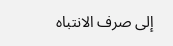إلى صرف الانتباه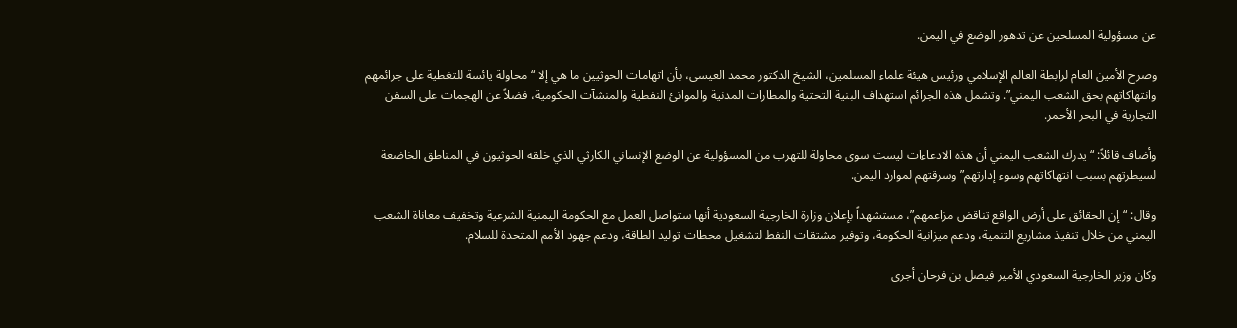عن مسؤولية المسلحين عن تدهور الوضع في اليمن.

وصرح الأمين العام لرابطة العالم الإسلامي ورئيس هيئة علماء المسلمين، الشيخ الدكتور محمد العيسى، بأن اتهامات الحوثيين ما هي إلا “محاولة يائسة للتغطية على جرائمهم وانتهاكاتهم بحق الشعب اليمني”. وتشمل هذه الجرائم استهداف البنية التحتية والمطارات المدنية والموانئ النفطية والمنشآت الحكومية، فضلاً عن الهجمات على السفن التجارية في البحر الأحمر.

وأضاف قائلاً: “يدرك الشعب اليمني أن هذه الادعاءات ليست سوى محاولة للتهرب من المسؤولية عن الوضع الإنساني الكارثي الذي خلقه الحوثيون في المناطق الخاضعة لسيطرتهم بسبب انتهاكاتهم وسوء إدارتهم” وسرقتهم لموارد اليمن.

وقال: “إن الحقائق على أرض الواقع تناقض مزاعمهم”، مستشهداً بإعلان وزارة الخارجية السعودية أنها ستواصل العمل مع الحكومة اليمنية الشرعية وتخفيف معاناة الشعب اليمني من خلال تنفيذ مشاريع التنمية، ودعم ميزانية الحكومة، وتوفير مشتقات النفط لتشغيل محطات توليد الطاقة، ودعم جهود الأمم المتحدة للسلام.

وكان وزير الخارجية السعودي الأمير فيصل بن فرحان أجرى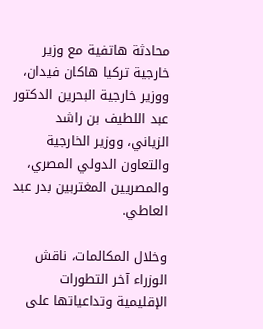محادثة هاتفية مع وزير خارجية تركيا هاكان فيدان، ووزير خارجية البحرين الدكتور عبد اللطيف بن راشد الزياني، ووزير الخارجية والتعاون الدولي المصري، والمصريين المغتربين بدر عبد العاطي.

وخلال المكالمات، ناقش الوزراء آخر التطورات الإقليمية وتداعياتها على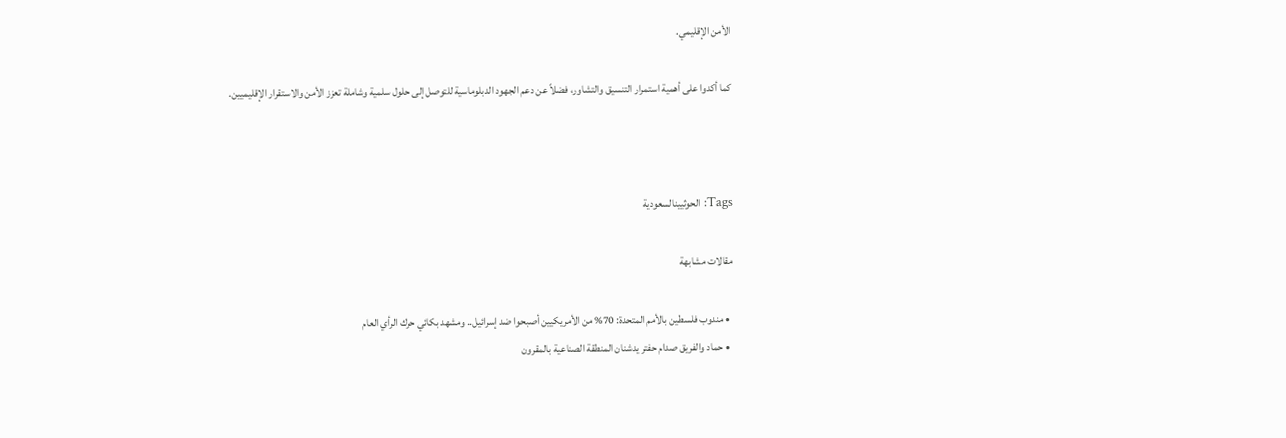الأمن الإقليمي.

كما أكدوا على أهمية استمرار التنسيق والتشاور، فضلاً عن دعم الجهود الدبلوماسية للتوصل إلى حلول سلمية وشاملة تعزز الأمن والاستقرار الإقليميين.



Tags: الحوثيينالسعودية

مقالات مشابهة

  • مندوب فلسطين بالأمم المتحدة: 70% من الأمريكيين أصبحوا ضد إسرائيل.. ومشهد بكائي حرك الرأي العام
  • حماد والفريق صدام حفتر يدشنان المنطقة الصناعية بالمقرون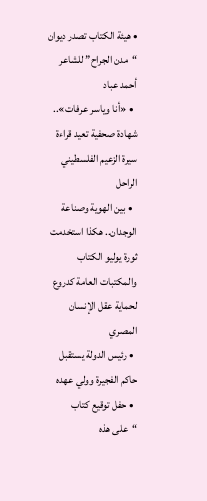• هيئة الكتاب تصدر ديوان “مدن الجراح” للشاعر أحمد عباد
  • «أنا وياسر عرفات».. شهادة صحفية تعيد قراءة سيرة الزعيم الفلسطيني الراحل
  • بين الهوية وصناعة الوجدان.. هكذا استخدمت ثورة يوليو الكتاب والمكتبات العامة كدروع لحماية عقل الإنسان المصري
  • رئيس الدولة يستقبل حاكم الفجيرة وولي عهده
  • حفل توقيع كتاب “على هذه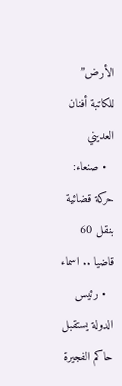الأرض” للكاتبة أفنان العديني
  • صنعاء: حركة قضائية بنقل 60 قاضيا .. اسماء
  • رئيس الدولة يستقبل حاكم الفجيرة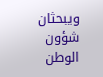ويبحثان شؤون الوطن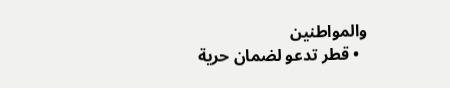والمواطنين
  • قطر تدعو لضمان حرية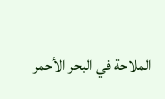الملاحة في البحر الأحمر